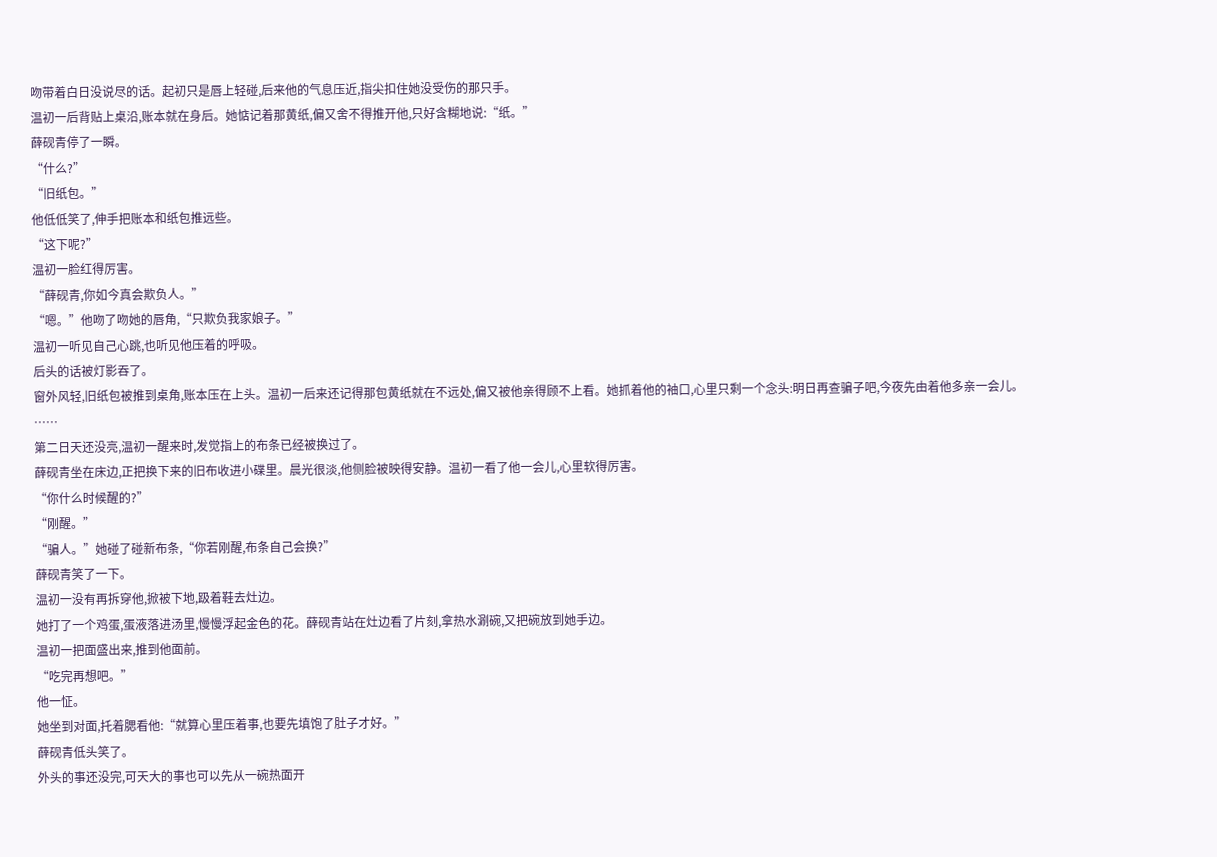吻带着白日没说尽的话。起初只是唇上轻碰,后来他的气息压近,指尖扣住她没受伤的那只手。
温初一后背贴上桌沿,账本就在身后。她惦记着那黄纸,偏又舍不得推开他,只好含糊地说:“纸。”
薛砚青停了一瞬。
“什么?”
“旧纸包。”
他低低笑了,伸手把账本和纸包推远些。
“这下呢?”
温初一脸红得厉害。
“薛砚青,你如今真会欺负人。”
“嗯。”他吻了吻她的唇角,“只欺负我家娘子。”
温初一听见自己心跳,也听见他压着的呼吸。
后头的话被灯影吞了。
窗外风轻,旧纸包被推到桌角,账本压在上头。温初一后来还记得那包黄纸就在不远处,偏又被他亲得顾不上看。她抓着他的袖口,心里只剩一个念头:明日再查骗子吧,今夜先由着他多亲一会儿。
……
第二日天还没亮,温初一醒来时,发觉指上的布条已经被换过了。
薛砚青坐在床边,正把换下来的旧布收进小碟里。晨光很淡,他侧脸被映得安静。温初一看了他一会儿,心里软得厉害。
“你什么时候醒的?”
“刚醒。”
“骗人。”她碰了碰新布条,“你若刚醒,布条自己会换?”
薛砚青笑了一下。
温初一没有再拆穿他,掀被下地,趿着鞋去灶边。
她打了一个鸡蛋,蛋液落进汤里,慢慢浮起金色的花。薛砚青站在灶边看了片刻,拿热水涮碗,又把碗放到她手边。
温初一把面盛出来,推到他面前。
“吃完再想吧。”
他一怔。
她坐到对面,托着腮看他:“就算心里压着事,也要先填饱了肚子才好。”
薛砚青低头笑了。
外头的事还没完,可天大的事也可以先从一碗热面开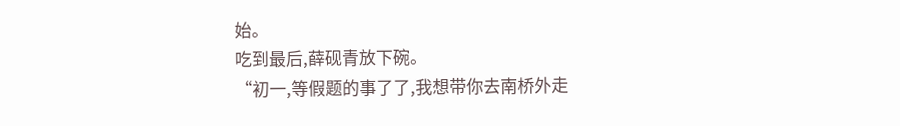始。
吃到最后,薛砚青放下碗。
“初一,等假题的事了了,我想带你去南桥外走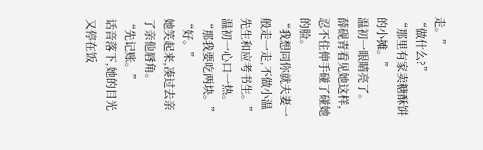走。”
“做什么?”
“那里有家卖糖酥饼的小摊。”
温初一眼睛亮了。
薛砚青看见她这样,忍不住伸手碰了碰她的脸。
“我想同你就夫妻一般走一走,不做小温先生和应考书生。”
温初一心口一热。
“那我要吃两块。”
“好。”
她笑起来,凑过去亲了亲他唇角。
“先记账。”
话音落下,她的目光又停在饭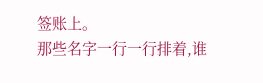签账上。
那些名字一行一行排着,谁